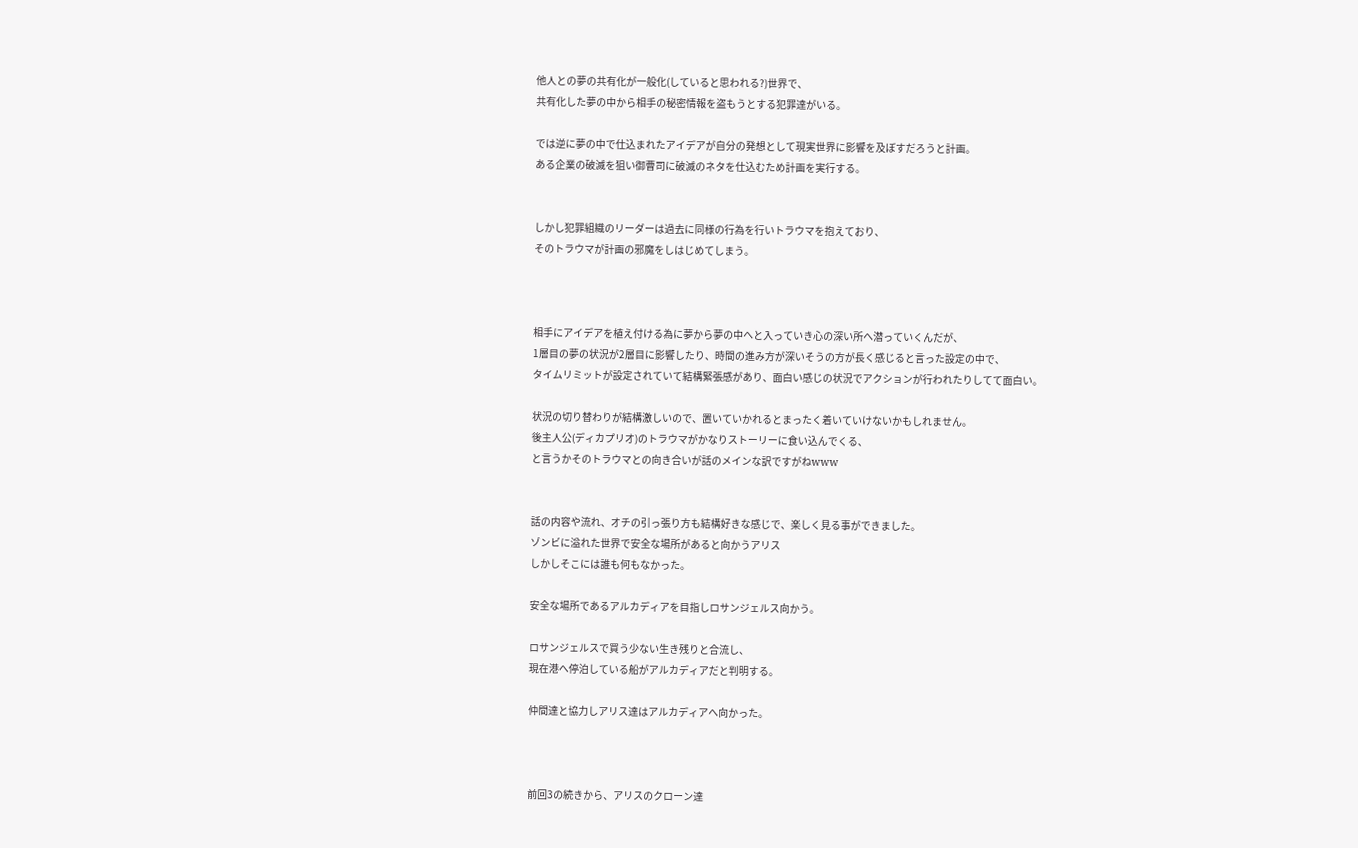他人との夢の共有化が一般化(していると思われる?)世界で、
共有化した夢の中から相手の秘密情報を盗もうとする犯罪達がいる。

では逆に夢の中で仕込まれたアイデアが自分の発想として現実世界に影響を及ぼすだろうと計画。
ある企業の破滅を狙い御曹司に破滅のネタを仕込むため計画を実行する。


しかし犯罪組織のリーダーは過去に同様の行為を行いトラウマを抱えており、
そのトラウマが計画の邪魔をしはじめてしまう。



相手にアイデアを植え付ける為に夢から夢の中へと入っていき心の深い所へ潜っていくんだが、
1層目の夢の状況が2層目に影響したり、時間の進み方が深いそうの方が長く感じると言った設定の中で、
タイムリミットが設定されていて結構緊張感があり、面白い感じの状況でアクションが行われたりしてて面白い。

状況の切り替わりが結構激しいので、置いていかれるとまったく着いていけないかもしれません。
後主人公(ディカプリオ)のトラウマがかなりストーリーに食い込んでくる、
と言うかそのトラウマとの向き合いが話のメインな訳ですがねwww


話の内容や流れ、オチの引っ張り方も結構好きな感じで、楽しく見る事ができました。
ゾンビに溢れた世界で安全な場所があると向かうアリス
しかしそこには誰も何もなかった。

安全な場所であるアルカディアを目指しロサンジェルス向かう。

ロサンジェルスで買う少ない生き残りと合流し、
現在港へ停泊している船がアルカディアだと判明する。

仲間達と協力しアリス達はアルカディアへ向かった。



前回3の続きから、アリスのクローン達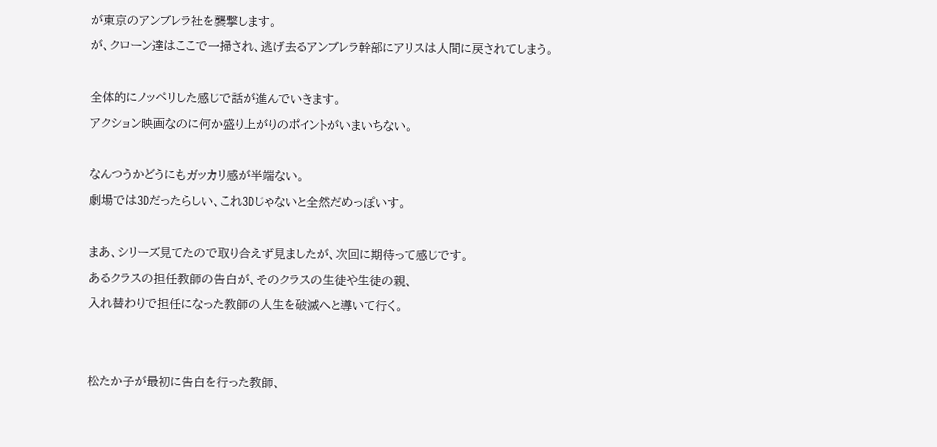が東京のアンブレラ社を襲撃します。
が、クローン達はここで一掃され、逃げ去るアンブレラ幹部にアリスは人間に戻されてしまう。

全体的にノッペリした感じで話が進んでいきます。
アクション映画なのに何か盛り上がりのポイントがいまいちない。

なんつうかどうにもガッカリ感が半端ない。
劇場では3Dだったらしい、これ3Dじゃないと全然だめっぽいす。

まあ、シリーズ見てたので取り合えず見ましたが、次回に期待って感じです。
あるクラスの担任教師の告白が、そのクラスの生徒や生徒の親、
入れ替わりで担任になった教師の人生を破滅へと導いて行く。


松たか子が最初に告白を行った教師、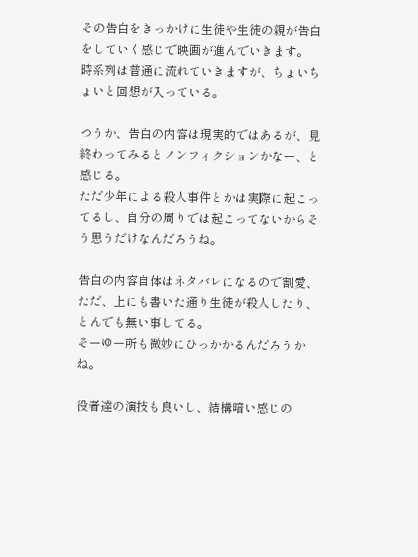その告白をきっかけに生徒や生徒の親が告白をしていく感じで映画が進んでいきます。
時系列は普通に流れていきますが、ちょいちょいと回想が入っている。

つうか、告白の内容は現実的ではあるが、見終わってみるとノンフィクションかなー、と感じる。
ただ少年による殺人事件とかは実際に起こってるし、自分の周りでは起こってないからそう思うだけなんだろうね。

告白の内容自体はネタバレになるので割愛、
ただ、上にも書いた通り生徒が殺人したり、とんでも無い事してる。
そーゆー所も微妙にひっかかるんだろうかね。

役者達の演技も良いし、結構暗い感じの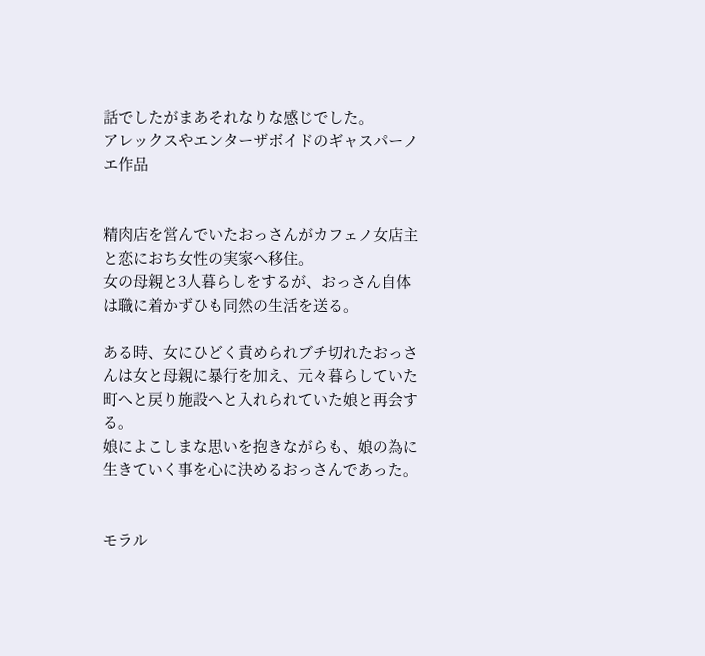話でしたがまあそれなりな感じでした。
アレックスやエンターザボイドのギャスパーノエ作品


精肉店を営んでいたおっさんがカフェノ女店主と恋におち女性の実家へ移住。
女の母親と3人暮らしをするが、おっさん自体は職に着かずひも同然の生活を送る。

ある時、女にひどく責められブチ切れたおっさんは女と母親に暴行を加え、元々暮らしていた町へと戻り施設へと入れられていた娘と再会する。
娘によこしまな思いを抱きながらも、娘の為に生きていく事を心に決めるおっさんであった。


モラル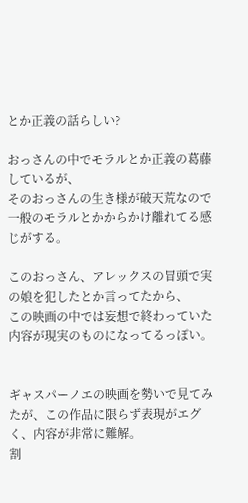とか正義の話らしい?

おっさんの中でモラルとか正義の葛藤しているが、
そのおっさんの生き様が破天荒なので一般のモラルとかからかけ離れてる感じがする。

このおっさん、アレックスの冒頭で実の娘を犯したとか言ってたから、
この映画の中では妄想で終わっていた内容が現実のものになってるっぽい。


ギャスパーノエの映画を勢いで見てみたが、この作品に限らず表現がエグく、内容が非常に難解。
割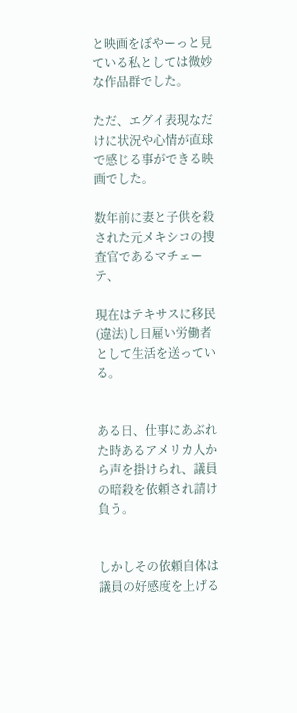と映画をぼやーっと見ている私としては微妙な作品群でした。

ただ、エグイ表現なだけに状況や心情が直球で感じる事ができる映画でした。

数年前に妻と子供を殺された元メキシコの捜査官であるマチェーテ、

現在はテキサスに移民(違法)し日雇い労働者として生活を送っている。


ある日、仕事にあぶれた時あるアメリカ人から声を掛けられ、議員の暗殺を依頼され請け負う。


しかしその依頼自体は議員の好感度を上げる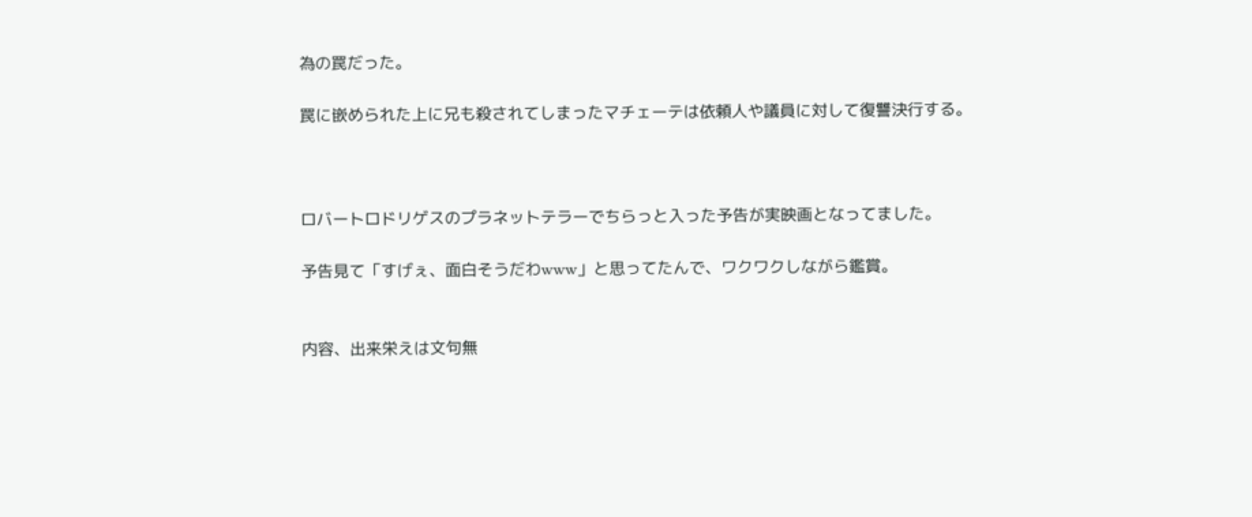為の罠だった。

罠に嵌められた上に兄も殺されてしまったマチェーテは依頼人や議員に対して復讐決行する。



ロバートロドリゲスのプラネットテラーでちらっと入った予告が実映画となってました。

予告見て「すげぇ、面白そうだわwww」と思ってたんで、ワクワクしながら鑑賞。


内容、出来栄えは文句無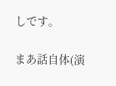しです。

まあ話自体(演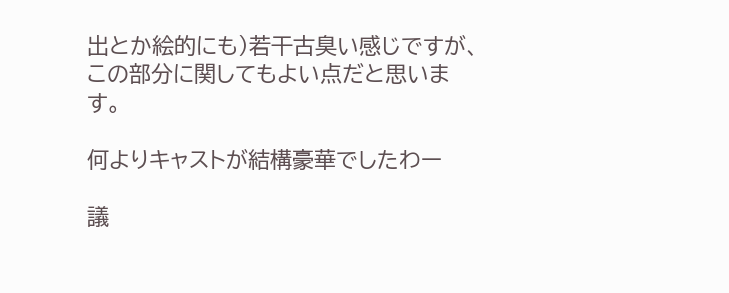出とか絵的にも)若干古臭い感じですが、この部分に関してもよい点だと思います。

何よりキャストが結構豪華でしたわー

議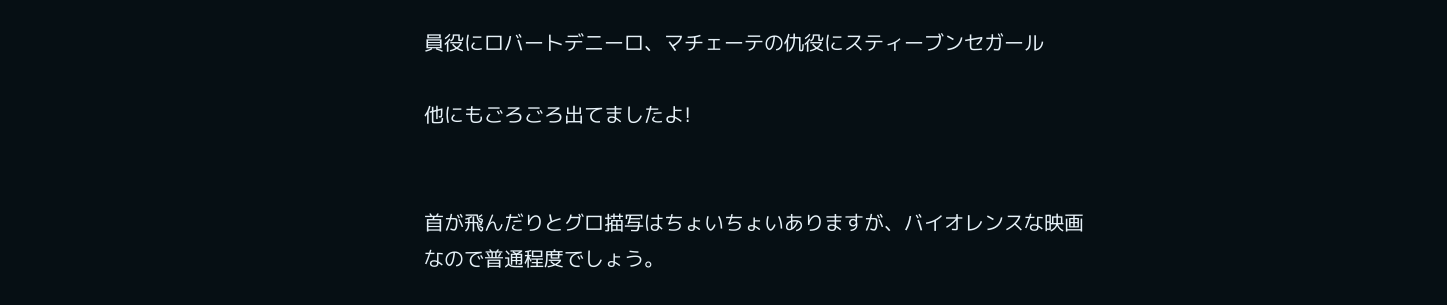員役にロバートデニーロ、マチェーテの仇役にスティーブンセガール

他にもごろごろ出てましたよ!


首が飛んだりとグロ描写はちょいちょいありますが、バイオレンスな映画なので普通程度でしょう。